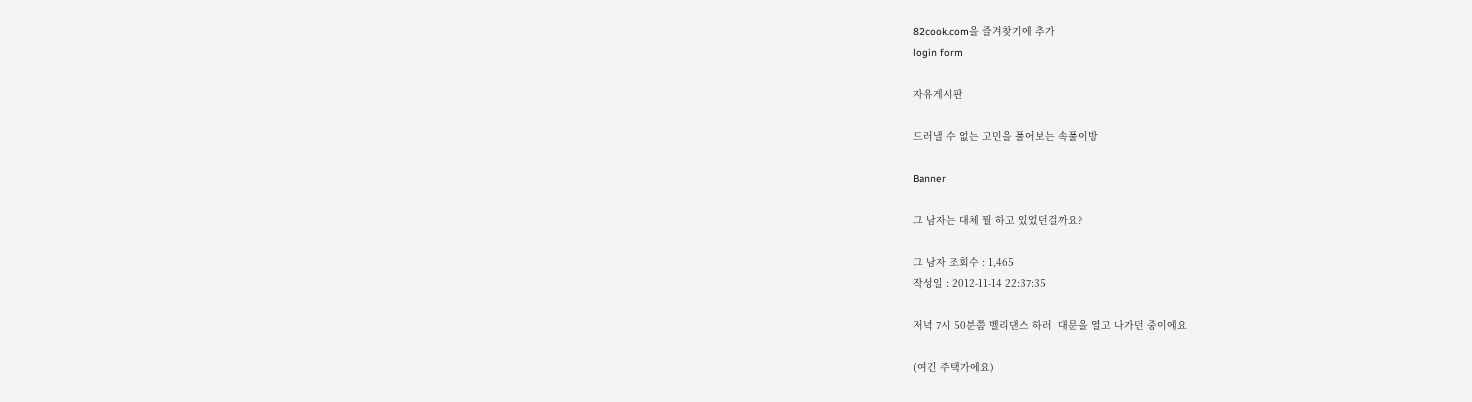82cook.com을 즐겨찾기에 추가
login form

자유게시판

드러낼 수 없는 고민을 풀어보는 속풀이방

Banner

그 남자는 대체 뭘 하고 있었던걸까요?

그 남자 조회수 : 1,465
작성일 : 2012-11-14 22:37:35

저녁 7시 50분쯤 벨리댄스 하러  대문을 열고 나가던 중이에요

(여긴 주택가에요)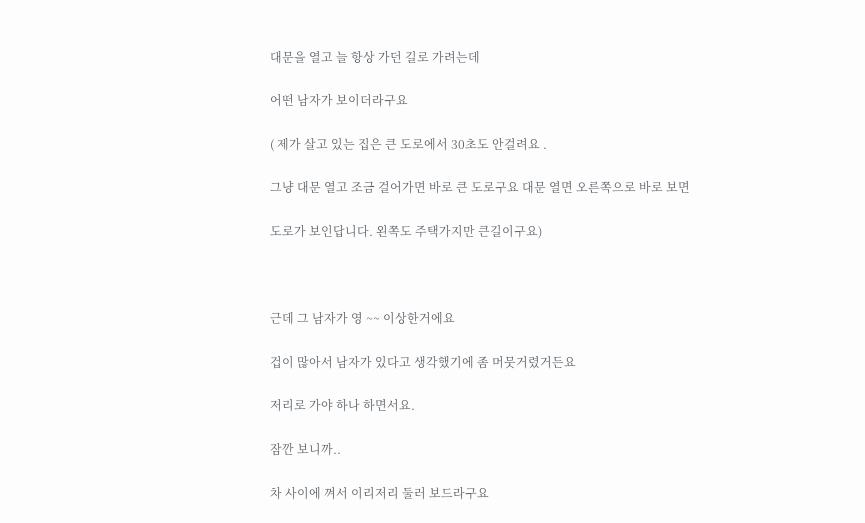대문을 열고 늘 항상 가던 길로 가려는데

어떤 남자가 보이더라구요

( 제가 살고 있는 집은 큰 도로에서 30초도 안걸려요 .

그냥 대문 열고 조금 걸어가면 바로 큰 도로구요 대문 열면 오른쪽으로 바로 보면

도로가 보인답니다. 왼쪽도 주택가지만 큰길이구요)



근데 그 남자가 영 ~~ 이상한거에요

겁이 많아서 남자가 있다고 생각했기에 좀 머뭇거렸거든요

저리로 가야 하나 하면서요.

잠깐 보니까..

차 사이에 껴서 이리저리 둘러 보드라구요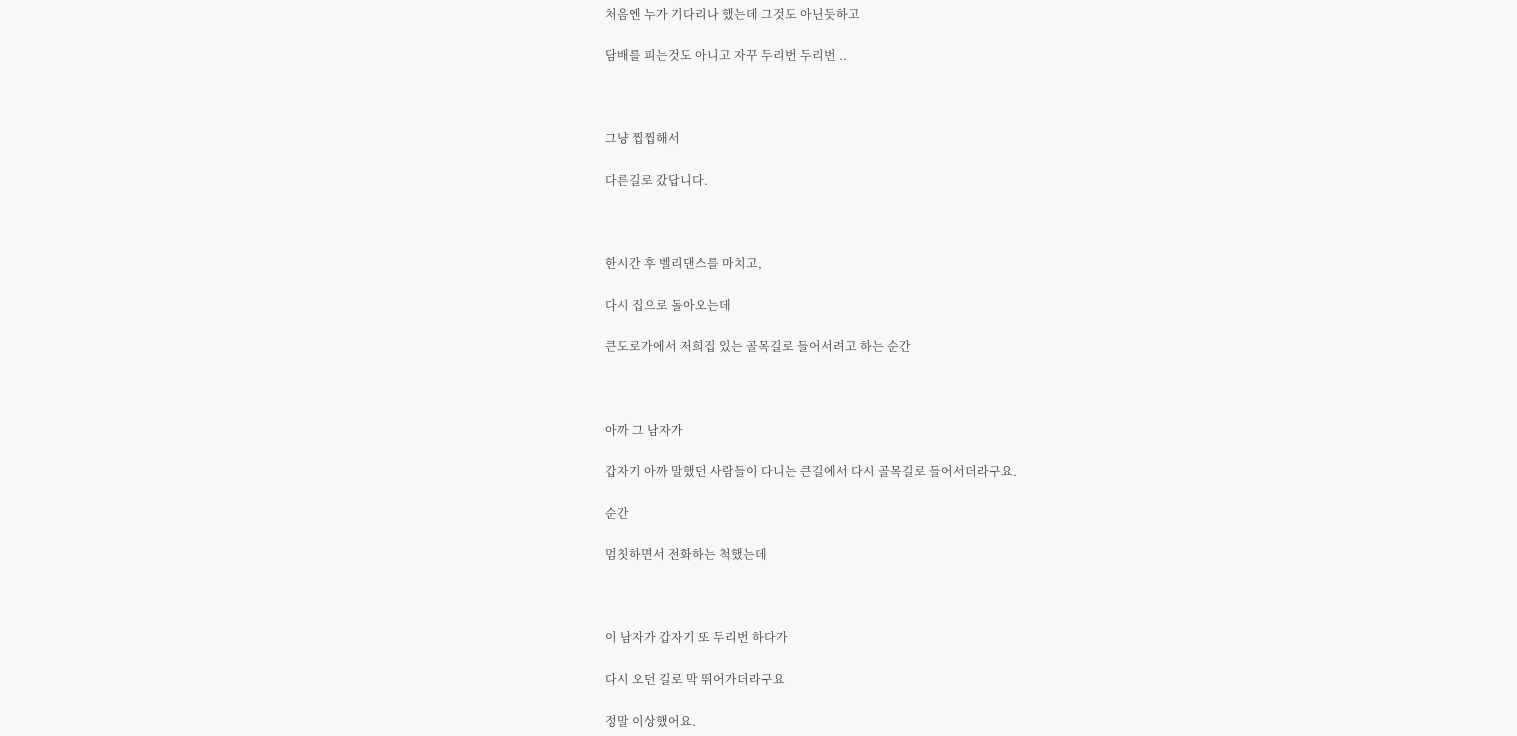처음엔 누가 기다리나 했는데 그것도 아닌듯하고

담배를 피는것도 아니고 자꾸 두리번 두리번 ..



그냥 찝찝해서

다른길로 갔답니다.



한시간 후 벨리댄스를 마치고,

다시 집으로 돌아오는데

큰도로가에서 저희집 있는 골목길로 들어서려고 하는 순간



아까 그 남자가

갑자기 아까 말했던 사람들이 다니는 큰길에서 다시 골목길로 들어서더라구요.

순간

멈칫하면서 전화하는 척했는데



이 남자가 갑자기 또 두리번 하다가

다시 오던 길로 막 뛰어가더라구요

정말 이상했어요.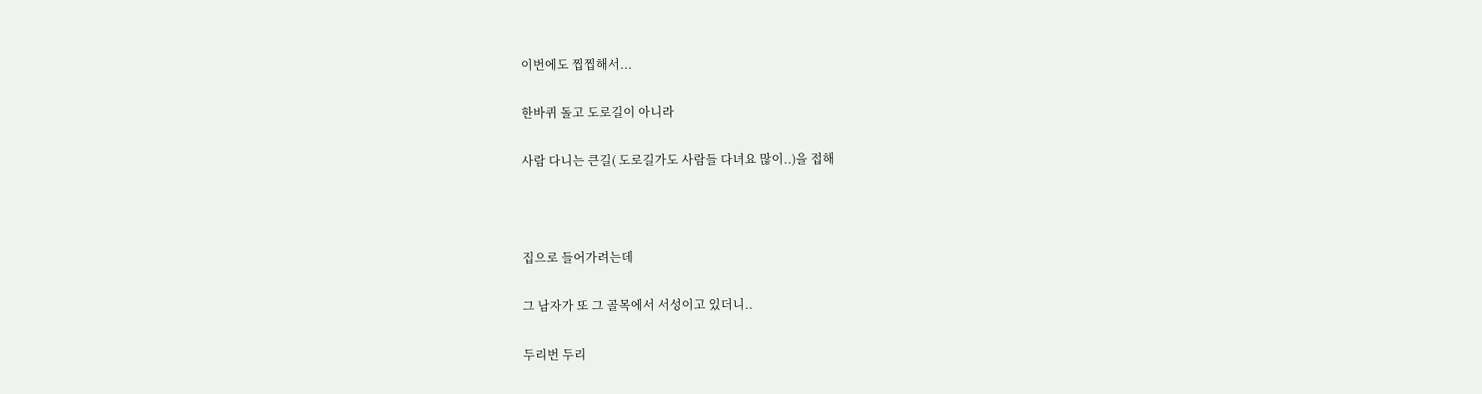이번에도 찝찝해서...

한바퀴 돌고 도로길이 아니라

사람 다니는 큰길( 도로길가도 사람들 다녀요 많이..)을 접해



집으로 들어가려는데

그 남자가 또 그 골목에서 서성이고 있더니..

두리번 두리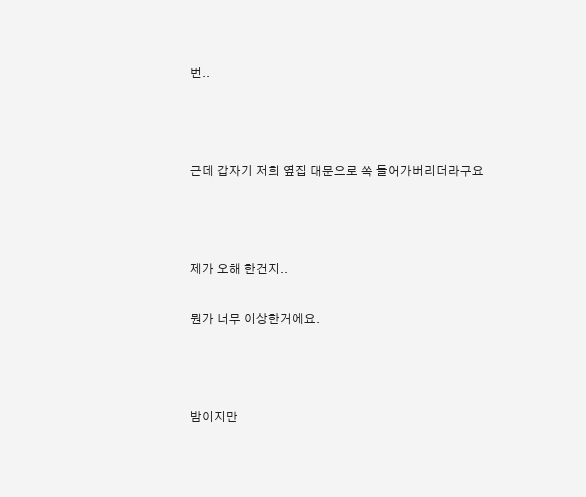번..



근데 갑자기 저희 옆집 대문으로 쏙 들어가버리더라구요



제가 오해 한건지..

뭔가 너무 이상한거에요.



밤이지만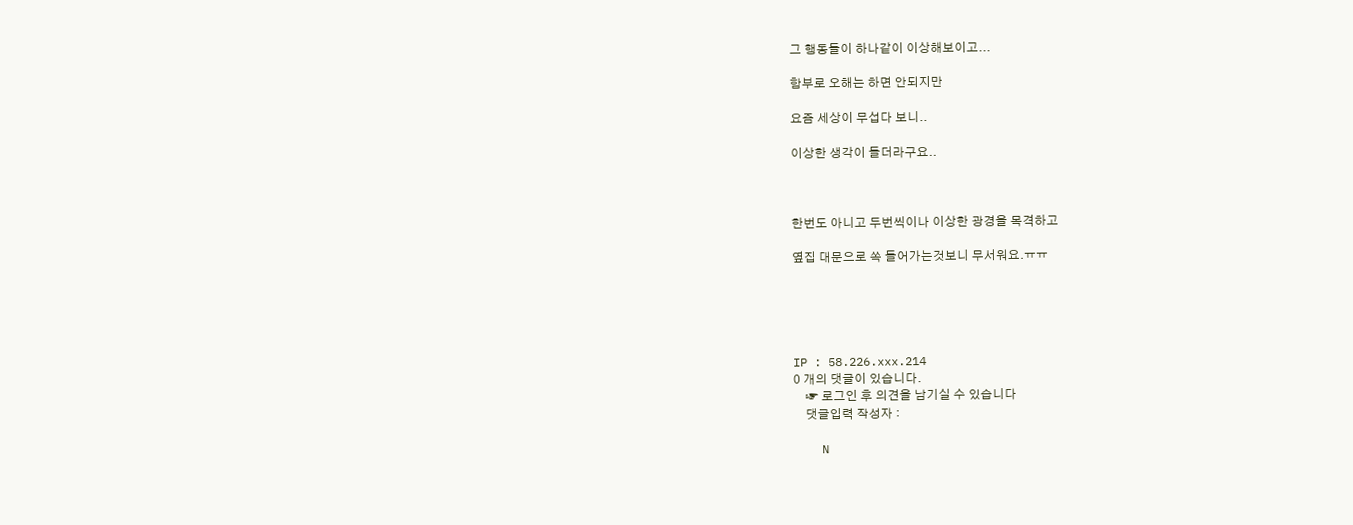그 행동들이 하나같이 이상해보이고...

함부로 오해는 하면 안되지만

요즘 세상이 무섭다 보니..

이상한 생각이 들더라구요..



한번도 아니고 두번씩이나 이상한 광경을 목격하고

옆집 대문으로 쏙 들어가는것보니 무서워요.ㅠㅠ





IP : 58.226.xxx.214
0 개의 댓글이 있습니다.
    ☞ 로그인 후 의견을 남기실 수 있습니다
    댓글입력 작성자 :

    N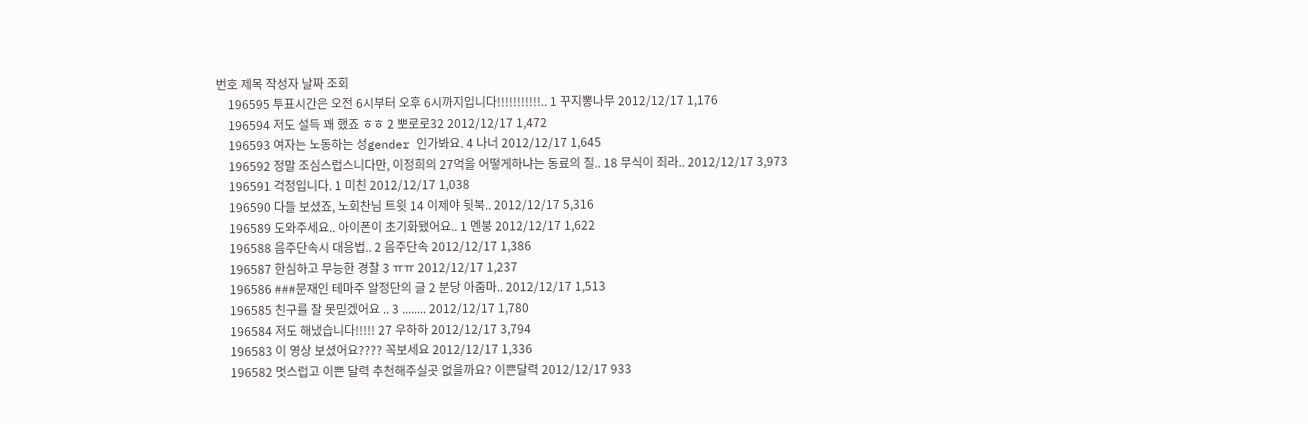번호 제목 작성자 날짜 조회
    196595 투표시간은 오전 6시부터 오후 6시까지입니다!!!!!!!!!!!.. 1 꾸지뽕나무 2012/12/17 1,176
    196594 저도 설득 꽤 했죠 ㅎㅎ 2 뽀로로32 2012/12/17 1,472
    196593 여자는 노동하는 성gender 인가봐요. 4 나너 2012/12/17 1,645
    196592 정말 조심스럽스니다만, 이정희의 27억을 어떻게하냐는 동료의 질.. 18 무식이 죄라.. 2012/12/17 3,973
    196591 걱정입니다. 1 미친 2012/12/17 1,038
    196590 다들 보셨죠, 노회찬님 트윗 14 이제야 뒷북.. 2012/12/17 5,316
    196589 도와주세요.. 아이폰이 초기화됐어요.. 1 멘붕 2012/12/17 1,622
    196588 음주단속시 대응법.. 2 음주단속 2012/12/17 1,386
    196587 한심하고 무능한 경찰 3 ㅠㅠ 2012/12/17 1,237
    196586 ###문재인 테마주 알정단의 글 2 분당 아줌마.. 2012/12/17 1,513
    196585 친구를 잘 못믿겠어요 .. 3 ........ 2012/12/17 1,780
    196584 저도 해냈습니다!!!!! 27 우하하 2012/12/17 3,794
    196583 이 영상 보셨어요???? 꼭보세요 2012/12/17 1,336
    196582 멋스럽고 이쁜 달력 추천해주실곳 없을까요? 이쁜달력 2012/12/17 933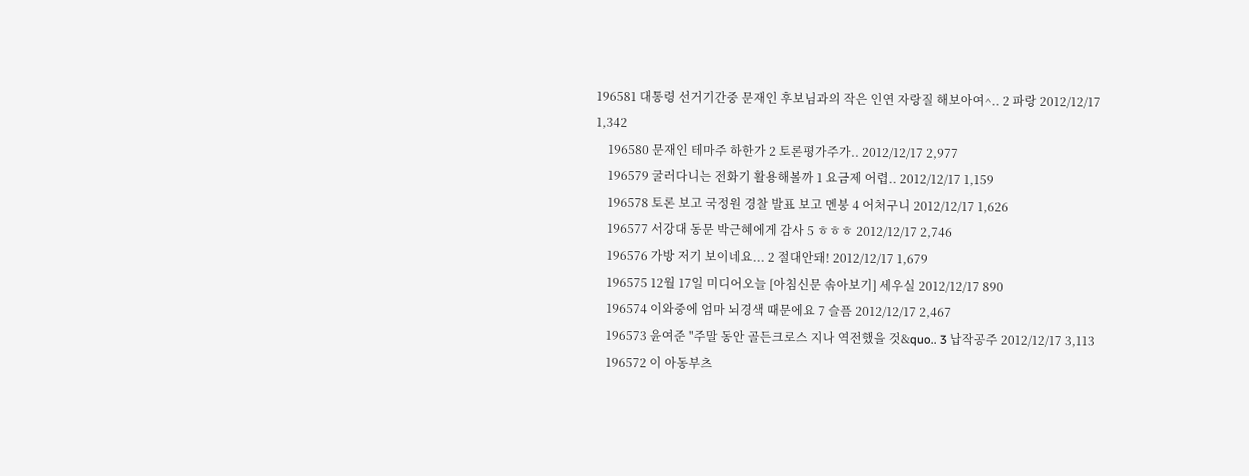196581 대통령 선거기간중 문재인 후보님과의 작은 인연 자랑질 해보아여^.. 2 파랑 2012/12/17 1,342
    196580 문재인 테마주 하한가 2 토론평가주가.. 2012/12/17 2,977
    196579 굴러다니는 전화기 활용해볼까 1 요금제 어렵.. 2012/12/17 1,159
    196578 토론 보고 국정원 경찰 발표 보고 멘붕 4 어처구니 2012/12/17 1,626
    196577 서강대 동문 박근혜에게 감사 5 ㅎㅎㅎ 2012/12/17 2,746
    196576 가방 저기 보이네요... 2 절대안돼! 2012/12/17 1,679
    196575 12월 17일 미디어오늘 [아침신문 솎아보기] 세우실 2012/12/17 890
    196574 이와중에 엄마 뇌경색 때문에요 7 슬픔 2012/12/17 2,467
    196573 윤여준 "주말 동안 골든크로스 지나 역전했을 것&quo.. 3 납작공주 2012/12/17 3,113
    196572 이 아동부츠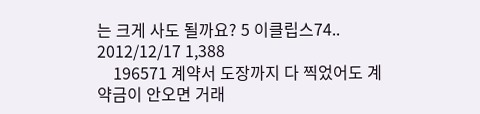는 크게 사도 될까요? 5 이클립스74.. 2012/12/17 1,388
    196571 계약서 도장까지 다 찍었어도 계약금이 안오면 거래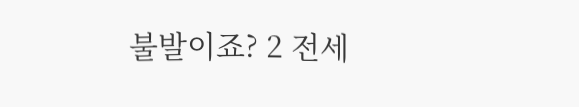불발이죠? 2 전세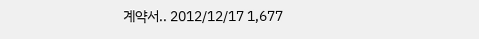계약서.. 2012/12/17 1,677